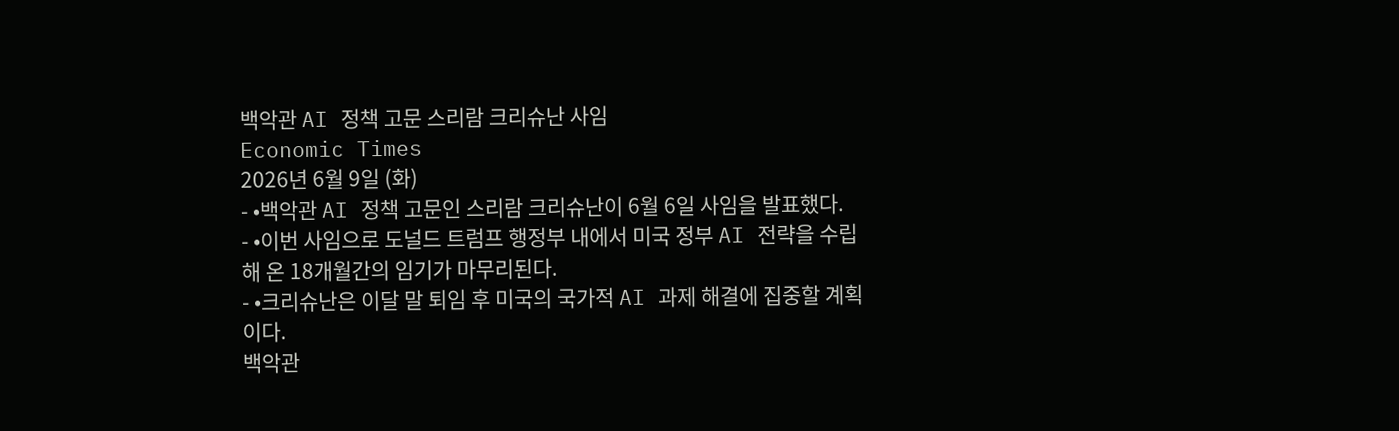백악관 AI 정책 고문 스리람 크리슈난 사임
Economic Times
2026년 6월 9일 (화)
- •백악관 AI 정책 고문인 스리람 크리슈난이 6월 6일 사임을 발표했다.
- •이번 사임으로 도널드 트럼프 행정부 내에서 미국 정부 AI 전략을 수립해 온 18개월간의 임기가 마무리된다.
- •크리슈난은 이달 말 퇴임 후 미국의 국가적 AI 과제 해결에 집중할 계획이다.
백악관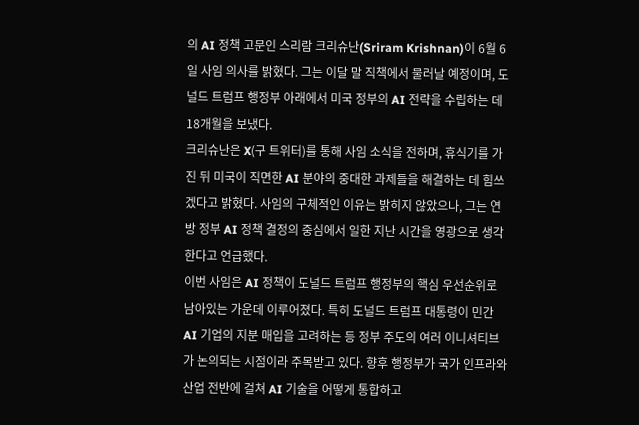의 AI 정책 고문인 스리람 크리슈난(Sriram Krishnan)이 6월 6일 사임 의사를 밝혔다. 그는 이달 말 직책에서 물러날 예정이며, 도널드 트럼프 행정부 아래에서 미국 정부의 AI 전략을 수립하는 데 18개월을 보냈다.
크리슈난은 X(구 트위터)를 통해 사임 소식을 전하며, 휴식기를 가진 뒤 미국이 직면한 AI 분야의 중대한 과제들을 해결하는 데 힘쓰겠다고 밝혔다. 사임의 구체적인 이유는 밝히지 않았으나, 그는 연방 정부 AI 정책 결정의 중심에서 일한 지난 시간을 영광으로 생각한다고 언급했다.
이번 사임은 AI 정책이 도널드 트럼프 행정부의 핵심 우선순위로 남아있는 가운데 이루어졌다. 특히 도널드 트럼프 대통령이 민간 AI 기업의 지분 매입을 고려하는 등 정부 주도의 여러 이니셔티브가 논의되는 시점이라 주목받고 있다. 향후 행정부가 국가 인프라와 산업 전반에 걸쳐 AI 기술을 어떻게 통합하고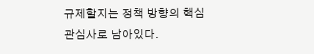규제할지는 정책 방향의 핵심 관심사로 남아있다.